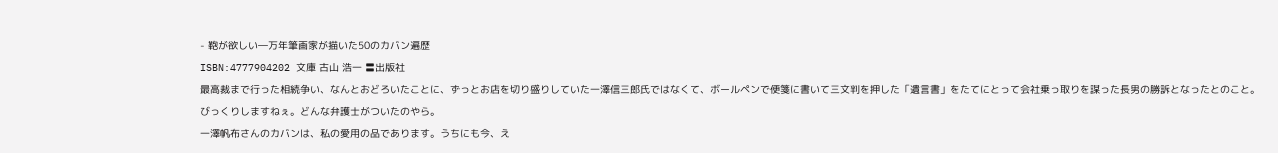- 鞄が欲しい―万年筆画家が描いた50のカバン遍歴
ISBN:4777904202 文庫 古山 浩一 〓出版社
最高裁まで行った相続争い、なんとおどろいたことに、ずっとお店を切り盛りしていた一澤信三郎氏ではなくて、ボールペンで便箋に書いて三文判を押した「遺言書」をたてにとって会社乗っ取りを謀った長男の勝訴となったとのこと。
びっくりしますねぇ。どんな弁護士がついたのやら。
一澤帆布さんのカバンは、私の愛用の品であります。うちにも今、え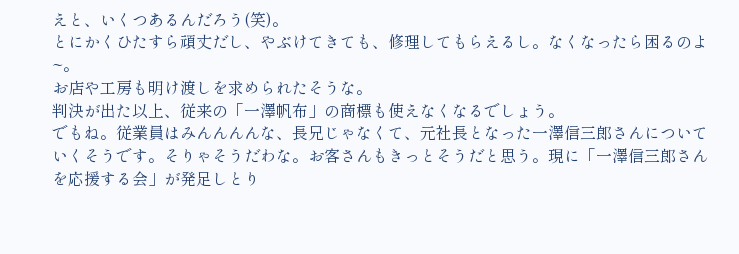えと、いくつあるんだろう(笑)。
とにかくひたすら頑丈だし、やぶけてきても、修理してもらえるし。なくなったら困るのよ~。
お店や工房も明け渡しを求められたそうな。
判決が出た以上、従来の「一澤帆布」の商標も使えなくなるでしょう。
でもね。従業員はみんんんんな、長兄じゃなくて、元社長となった一澤信三郎さんについていくそうです。そりゃそうだわな。お客さんもきっとそうだと思う。現に「一澤信三郎さんを応援する会」が発足しとり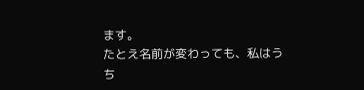ます。
たとえ名前が変わっても、私はうち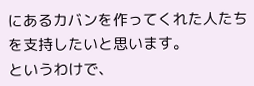にあるカバンを作ってくれた人たちを支持したいと思います。
というわけで、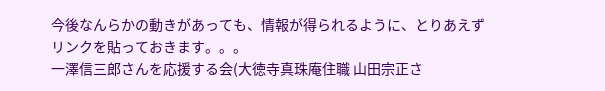今後なんらかの動きがあっても、情報が得られるように、とりあえずリンクを貼っておきます。。。
一澤信三郎さんを応援する会(大徳寺真珠庵住職 山田宗正さ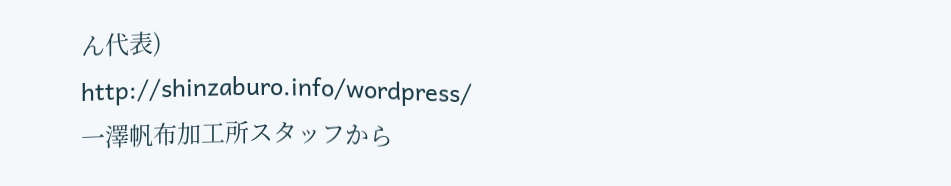ん代表)
http://shinzaburo.info/wordpress/
一澤帆布加工所スタッフから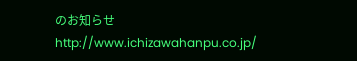のお知らせ
http://www.ichizawahanpu.co.jp/